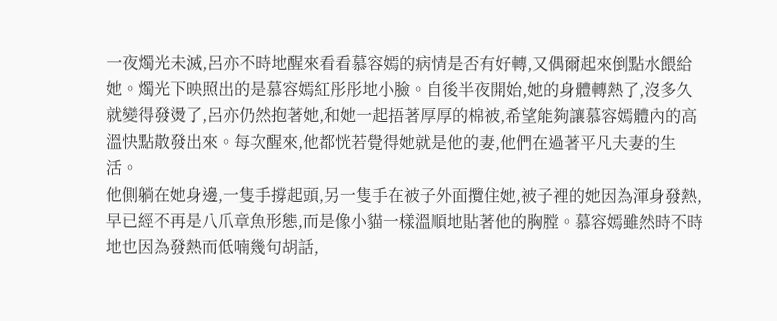一夜燭光未滅,呂亦不時地醒來看看慕容嫣的病情是否有好轉,又偶爾起來倒點水餵給她。燭光下映照出的是慕容嫣紅彤彤地小臉。自後半夜開始,她的身體轉熱了,沒多久就變得發燙了,呂亦仍然抱著她,和她一起捂著厚厚的棉被,希望能夠讓慕容嫣體內的高溫快點散發出來。每次醒來,他都恍若覺得她就是他的妻,他們在過著平凡夫妻的生活。
他側躺在她身邊,一隻手撐起頭,另一隻手在被子外面攬住她,被子裡的她因為渾身發熱,早已經不再是八爪章魚形態,而是像小貓一樣溫順地貼著他的胸膛。慕容嫣雖然時不時地也因為發熱而低喃幾句胡話,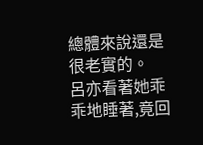總體來說還是很老實的。
呂亦看著她乖乖地睡著,竟回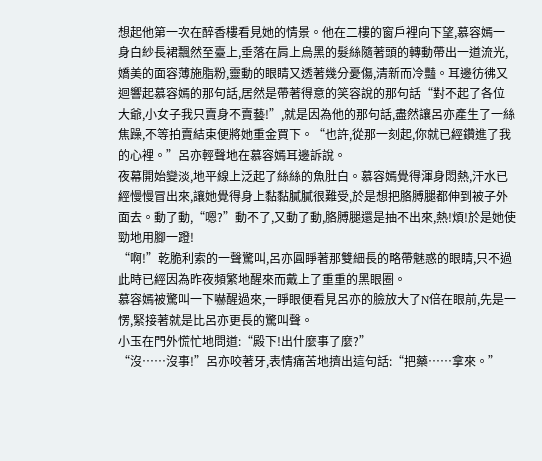想起他第一次在醉香樓看見她的情景。他在二樓的窗戶裡向下望,慕容嫣一身白紗長裙飄然至臺上,垂落在肩上烏黑的髮絲隨著頭的轉動帶出一道流光,嬌美的面容薄施脂粉,靈動的眼睛又透著幾分憂傷,清新而冷豔。耳邊彷彿又迴響起慕容嫣的那句話,居然是帶著得意的笑容說的那句話“對不起了各位大爺,小女子我只賣身不賣藝!”,就是因為他的那句話,盡然讓呂亦產生了一絲焦躁,不等拍賣結束便將她重金買下。“也許,從那一刻起,你就已經鑽進了我的心裡。”呂亦輕聲地在慕容嫣耳邊訴說。
夜幕開始變淡,地平線上泛起了絲絲的魚肚白。慕容嫣覺得渾身悶熱,汗水已經慢慢冒出來,讓她覺得身上黏黏膩膩很難受,於是想把胳膊腿都伸到被子外面去。動了動,“嗯?”動不了,又動了動,胳膊腿還是抽不出來,熱!煩!於是她使勁地用腳一蹬!
“啊!”乾脆利索的一聲驚叫,呂亦圓睜著那雙細長的略帶魅惑的眼睛,只不過此時已經因為昨夜頻繁地醒來而戴上了重重的黑眼圈。
慕容嫣被驚叫一下嚇醒過來,一睜眼便看見呂亦的臉放大了N倍在眼前,先是一愣,緊接著就是比呂亦更長的驚叫聲。
小玉在門外慌忙地問道:“殿下!出什麼事了麼?”
“沒……沒事!”呂亦咬著牙,表情痛苦地擠出這句話:“把藥……拿來。”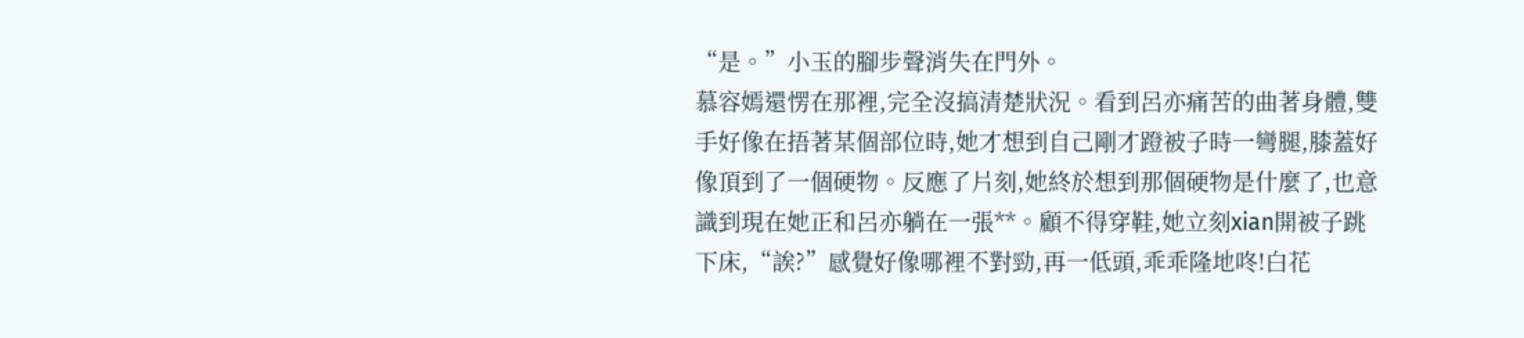“是。”小玉的腳步聲消失在門外。
慕容嫣還愣在那裡,完全沒搞清楚狀況。看到呂亦痛苦的曲著身體,雙手好像在捂著某個部位時,她才想到自己剛才蹬被子時一彎腿,膝蓋好像頂到了一個硬物。反應了片刻,她終於想到那個硬物是什麼了,也意識到現在她正和呂亦躺在一張**。顧不得穿鞋,她立刻xian開被子跳下床,“誒?”感覺好像哪裡不對勁,再一低頭,乖乖隆地咚!白花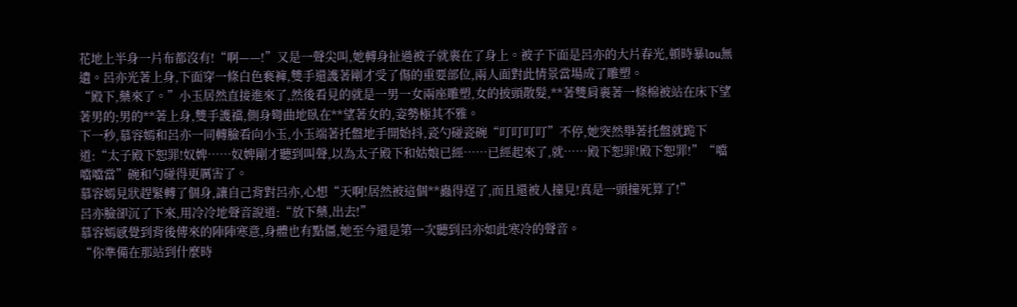花地上半身一片布都沒有!“啊——!”又是一聲尖叫,她轉身扯過被子就裹在了身上。被子下面是呂亦的大片春光,頓時暴lou無遺。呂亦光著上身,下面穿一條白色褻褲,雙手還護著剛才受了傷的重要部位,兩人面對此情景當場成了雕塑。
“殿下,藥來了。”小玉居然直接進來了,然後看見的就是一男一女兩座雕塑,女的披頭散髮,**著雙肩裹著一條棉被站在床下望著男的;男的**著上身,雙手護襠,側身彎曲地臥在**望著女的,姿勢極其不雅。
下一秒,慕容嫣和呂亦一同轉臉看向小玉,小玉端著托盤地手開始抖,瓷勺碰瓷碗“叮叮叮叮”不停,她突然舉著托盤就跪下道:“太子殿下恕罪!奴婢……奴婢剛才聽到叫聲,以為太子殿下和姑娘已經……已經起來了,就……殿下恕罪!殿下恕罪!”“噹噹噹當”碗和勺碰得更厲害了。
慕容嫣見狀趕緊轉了個身,讓自己背對呂亦,心想“天啊!居然被這個**蟲得逞了,而且還被人撞見!真是一頭撞死算了!”
呂亦臉卻沉了下來,用冷冷地聲音說道:“放下藥,出去!”
慕容嫣感覺到背後傳來的陣陣寒意,身體也有點僵,她至今還是第一次聽到呂亦如此寒冷的聲音。
“你準備在那站到什麼時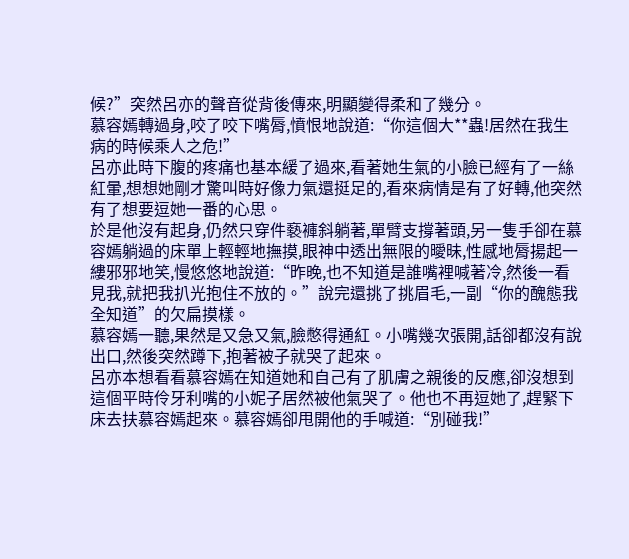候?”突然呂亦的聲音從背後傳來,明顯變得柔和了幾分。
慕容嫣轉過身,咬了咬下嘴脣,憤恨地說道:“你這個大**蟲!居然在我生病的時候乘人之危!”
呂亦此時下腹的疼痛也基本緩了過來,看著她生氣的小臉已經有了一絲紅暈,想想她剛才驚叫時好像力氣還挺足的,看來病情是有了好轉,他突然有了想要逗她一番的心思。
於是他沒有起身,仍然只穿件褻褲斜躺著,單臂支撐著頭,另一隻手卻在慕容嫣躺過的床單上輕輕地撫摸,眼神中透出無限的曖昧,性感地脣揚起一縷邪邪地笑,慢悠悠地說道:“昨晚,也不知道是誰嘴裡喊著冷,然後一看見我,就把我扒光抱住不放的。”說完還挑了挑眉毛,一副“你的醜態我全知道”的欠扁摸樣。
慕容嫣一聽,果然是又急又氣,臉憋得通紅。小嘴幾次張開,話卻都沒有說出口,然後突然蹲下,抱著被子就哭了起來。
呂亦本想看看慕容嫣在知道她和自己有了肌膚之親後的反應,卻沒想到這個平時伶牙利嘴的小妮子居然被他氣哭了。他也不再逗她了,趕緊下床去扶慕容嫣起來。慕容嫣卻甩開他的手喊道:“別碰我!”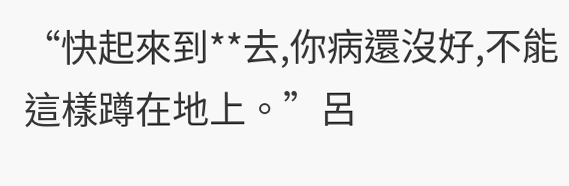“快起來到**去,你病還沒好,不能這樣蹲在地上。”呂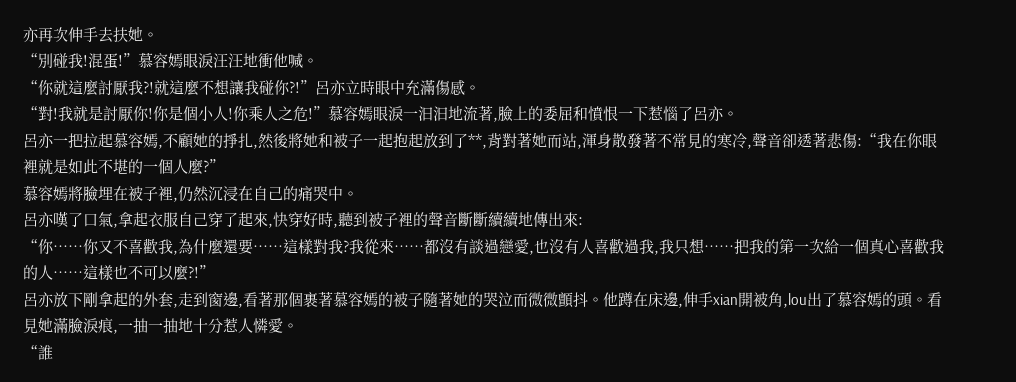亦再次伸手去扶她。
“別碰我!混蛋!”慕容嫣眼淚汪汪地衝他喊。
“你就這麼討厭我?!就這麼不想讓我碰你?!”呂亦立時眼中充滿傷感。
“對!我就是討厭你!你是個小人!你乘人之危!”慕容嫣眼淚一汩汩地流著,臉上的委屈和憤恨一下惹惱了呂亦。
呂亦一把拉起慕容嫣,不顧她的掙扎,然後將她和被子一起抱起放到了**,背對著她而站,渾身散發著不常見的寒冷,聲音卻透著悲傷:“我在你眼裡就是如此不堪的一個人麼?”
慕容嫣將臉埋在被子裡,仍然沉浸在自己的痛哭中。
呂亦嘆了口氣,拿起衣服自己穿了起來,快穿好時,聽到被子裡的聲音斷斷續續地傳出來:
“你……你又不喜歡我,為什麼還要……這樣對我?我從來……都沒有談過戀愛,也沒有人喜歡過我,我只想……把我的第一次給一個真心喜歡我的人……這樣也不可以麼?!”
呂亦放下剛拿起的外套,走到窗邊,看著那個裹著慕容嫣的被子隨著她的哭泣而微微顫抖。他蹲在床邊,伸手xian開被角,lou出了慕容嫣的頭。看見她滿臉淚痕,一抽一抽地十分惹人憐愛。
“誰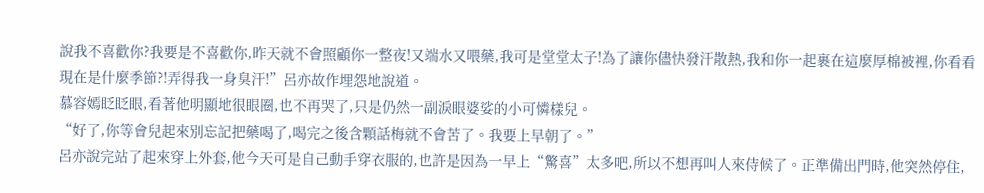說我不喜歡你?我要是不喜歡你,昨天就不會照顧你一整夜!又端水又喂藥,我可是堂堂太子!為了讓你儘快發汗散熱,我和你一起裹在這麼厚棉被裡,你看看現在是什麼季節?!弄得我一身臭汗!”呂亦故作埋怨地說道。
慕容嫣眨眨眼,看著他明顯地很眼圈,也不再哭了,只是仍然一副淚眼婆娑的小可憐樣兒。
“好了,你等會兒起來別忘記把藥喝了,喝完之後含顆話梅就不會苦了。我要上早朝了。”
呂亦說完站了起來穿上外套,他今天可是自己動手穿衣服的,也許是因為一早上“驚喜”太多吧,所以不想再叫人來侍候了。正準備出門時,他突然停住,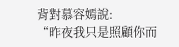背對慕容嫣說:
“昨夜我只是照顧你而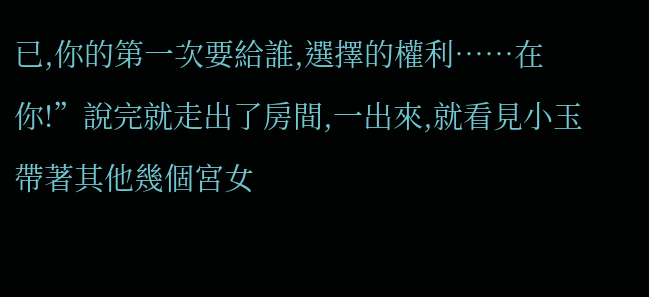已,你的第一次要給誰,選擇的權利……在你!”說完就走出了房間,一出來,就看見小玉帶著其他幾個宮女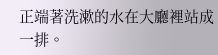正端著洗漱的水在大廳裡站成一排。